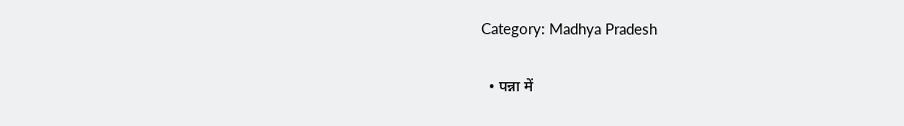Category: Madhya Pradesh

  • पन्ना में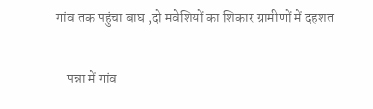गांव तक पहुंचा बाघ ,दो मवेशियों का शिकार ग्रामीणों में दहशत

    पन्ना में गांव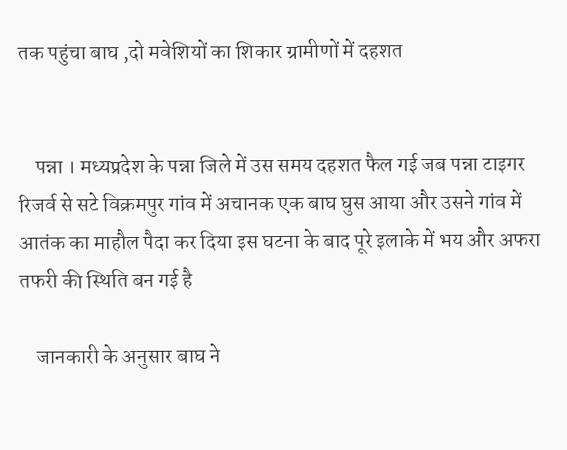तक पहुंचा बाघ ,दो मवेशियों का शिकार ग्रामीणों में दहशत


    पन्ना । मध्यप्रदेश के पन्ना जिले में उस समय दहशत फैल गई जब पन्ना टाइगर रिजर्व से सटे विक्रमपुर गांव में अचानक एक बाघ घुस आया और उसने गांव में आतंक का माहौल पैदा कर दिया इस घटना के बाद पूरे इलाके में भय और अफरा तफरी की स्थिति बन गई है

    जानकारी के अनुसार बाघ ने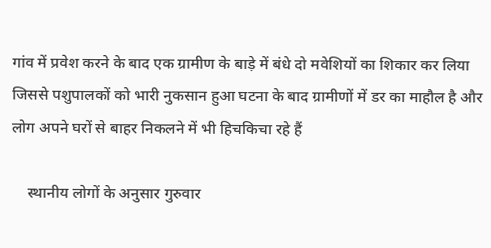गांव में प्रवेश करने के बाद एक ग्रामीण के बाड़े में बंधे दो मवेशियों का शिकार कर लिया जिससे पशुपालकों को भारी नुकसान हुआ घटना के बाद ग्रामीणों में डर का माहौल है और लोग अपने घरों से बाहर निकलने में भी हिचकिचा रहे हैं

    स्थानीय लोगों के अनुसार गुरुवार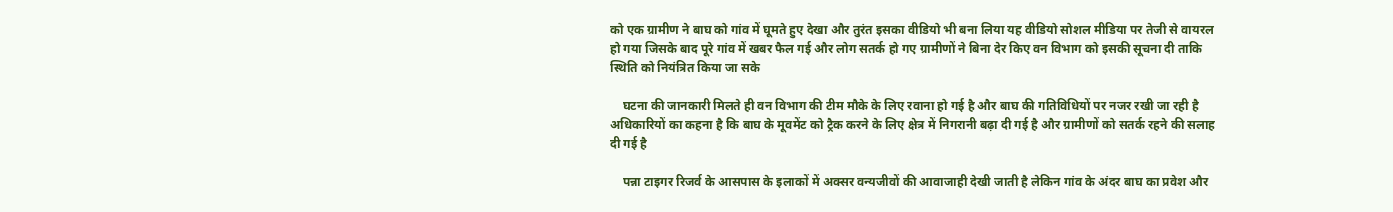को एक ग्रामीण ने बाघ को गांव में घूमते हुए देखा और तुरंत इसका वीडियो भी बना लिया यह वीडियो सोशल मीडिया पर तेजी से वायरल हो गया जिसके बाद पूरे गांव में खबर फैल गई और लोग सतर्क हो गए ग्रामीणों ने बिना देर किए वन विभाग को इसकी सूचना दी ताकि स्थिति को नियंत्रित किया जा सके

    घटना की जानकारी मिलते ही वन विभाग की टीम मौके के लिए रवाना हो गई है और बाघ की गतिविधियों पर नजर रखी जा रही है अधिकारियों का कहना है कि बाघ के मूवमेंट को ट्रैक करने के लिए क्षेत्र में निगरानी बढ़ा दी गई है और ग्रामीणों को सतर्क रहने की सलाह दी गई है

    पन्ना टाइगर रिजर्व के आसपास के इलाकों में अक्सर वन्यजीवों की आवाजाही देखी जाती है लेकिन गांव के अंदर बाघ का प्रवेश और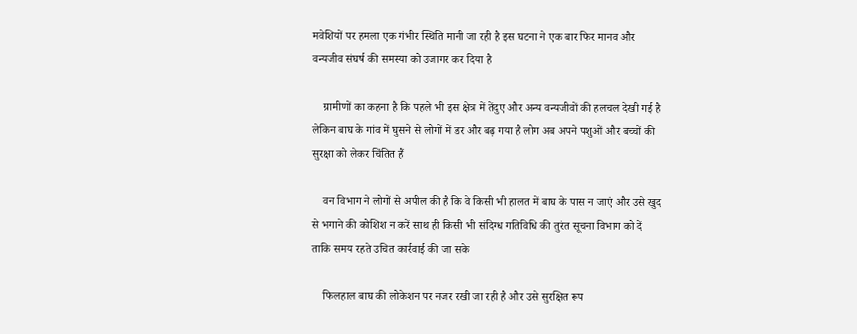मवेशियों पर हमला एक गंभीर स्थिति मानी जा रही है इस घटना ने एक बार फिर मानव और वन्यजीव संघर्ष की समस्या को उजागर कर दिया है

    ग्रामीणों का कहना है कि पहले भी इस क्षेत्र में तेंदुए और अन्य वन्यजीवों की हलचल देखी गई है लेकिन बाघ के गांव में घुसने से लोगों में डर और बढ़ गया है लोग अब अपने पशुओं और बच्चों की सुरक्षा को लेकर चिंतित हैं

    वन विभाग ने लोगों से अपील की है कि वे किसी भी हालत में बाघ के पास न जाएं और उसे खुद से भगाने की कोशिश न करें साथ ही किसी भी संदिग्ध गतिविधि की तुरंत सूचना विभाग को दें ताकि समय रहते उचित कार्रवाई की जा सके

    फिलहाल बाघ की लोकेशन पर नजर रखी जा रही है और उसे सुरक्षित रूप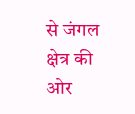से जंगल क्षेत्र की ओर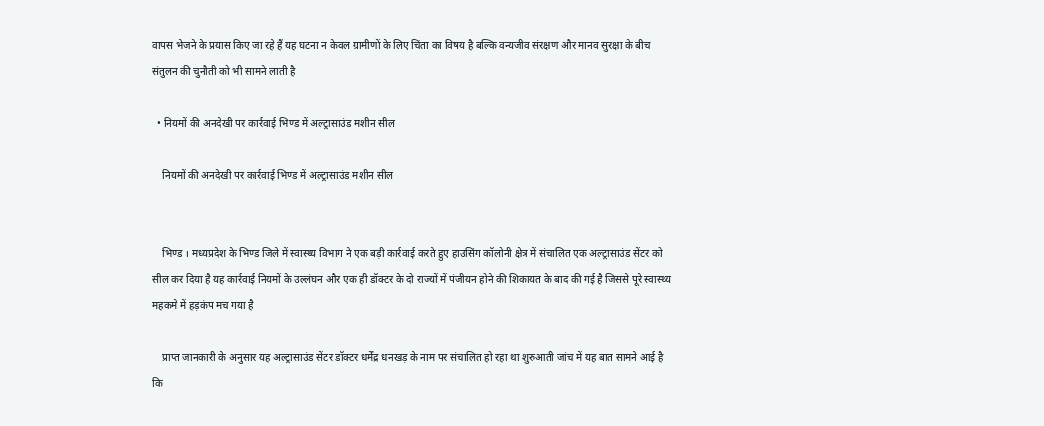वापस भेजने के प्रयास किए जा रहे हैं यह घटना न केवल ग्रामीणों के लिए चिंता का विषय है बल्कि वन्यजीव संरक्षण और मानव सुरक्षा के बीच संतुलन की चुनौती को भी सामने लाती है

  • नियमों की अनदेखी पर कार्रवाई भिण्ड में अल्ट्रासाउंड मशीन सील

    नियमों की अनदेखी पर कार्रवाई भिण्ड में अल्ट्रासाउंड मशीन सील


    भिण्ड । मध्यप्रदेश के भिण्ड जिले में स्वास्थ्य विभाग ने एक बड़ी कार्रवाई करते हुए हाउसिंग कॉलोनी क्षेत्र में संचालित एक अल्ट्रासाउंड सेंटर को सील कर दिया है यह कार्रवाई नियमों के उल्लंघन और एक ही डॉक्टर के दो राज्यों में पंजीयन होने की शिकायत के बाद की गई है जिससे पूरे स्वास्थ्य महकमे में हड़कंप मच गया है

    प्राप्त जानकारी के अनुसार यह अल्ट्रासाउंड सेंटर डॉक्टर धर्मेंद्र धनखड़ के नाम पर संचालित हो रहा था शुरुआती जांच में यह बात सामने आई है कि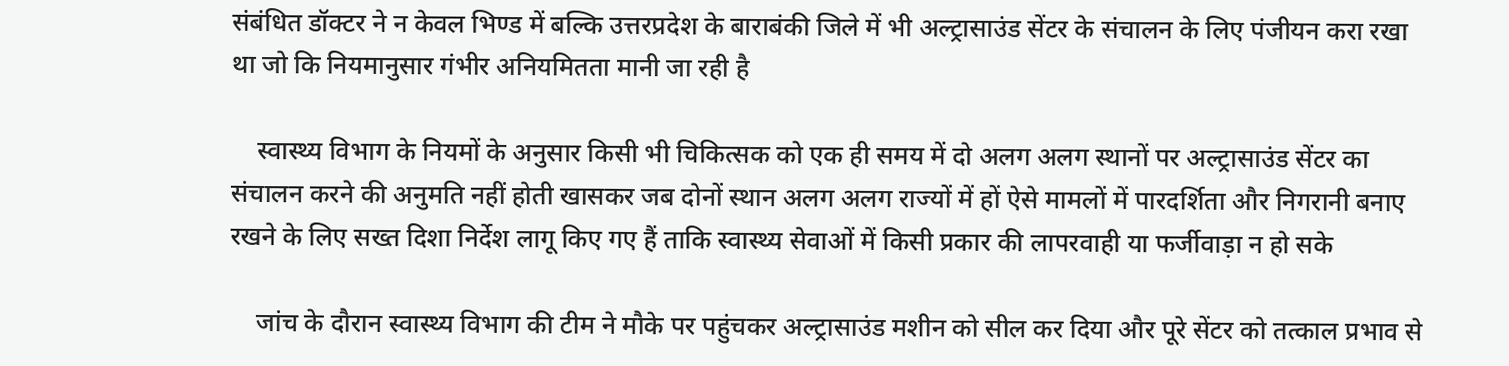संबंधित डॉक्टर ने न केवल भिण्ड में बल्कि उत्तरप्रदेश के बाराबंकी जिले में भी अल्ट्रासाउंड सेंटर के संचालन के लिए पंजीयन करा रखा था जो कि नियमानुसार गंभीर अनियमितता मानी जा रही है

    स्वास्थ्य विभाग के नियमों के अनुसार किसी भी चिकित्सक को एक ही समय में दो अलग अलग स्थानों पर अल्ट्रासाउंड सेंटर का संचालन करने की अनुमति नहीं होती खासकर जब दोनों स्थान अलग अलग राज्यों में हों ऐसे मामलों में पारदर्शिता और निगरानी बनाए रखने के लिए सख्त दिशा निर्देश लागू किए गए हैं ताकि स्वास्थ्य सेवाओं में किसी प्रकार की लापरवाही या फर्जीवाड़ा न हो सके

    जांच के दौरान स्वास्थ्य विभाग की टीम ने मौके पर पहुंचकर अल्ट्रासाउंड मशीन को सील कर दिया और पूरे सेंटर को तत्काल प्रभाव से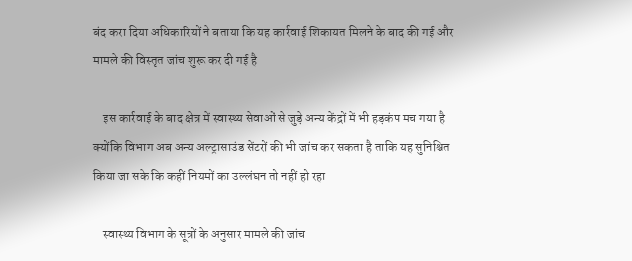बंद करा दिया अधिकारियों ने बताया कि यह कार्रवाई शिकायत मिलने के बाद की गई और मामले की विस्तृत जांच शुरू कर दी गई है

    इस कार्रवाई के बाद क्षेत्र में स्वास्थ्य सेवाओं से जुड़े अन्य केंद्रों में भी हड़कंप मच गया है क्योंकि विभाग अब अन्य अल्ट्रासाउंड सेंटरों की भी जांच कर सकता है ताकि यह सुनिश्चित किया जा सके कि कहीं नियमों का उल्लंघन तो नहीं हो रहा

    स्वास्थ्य विभाग के सूत्रों के अनुसार मामले की जांच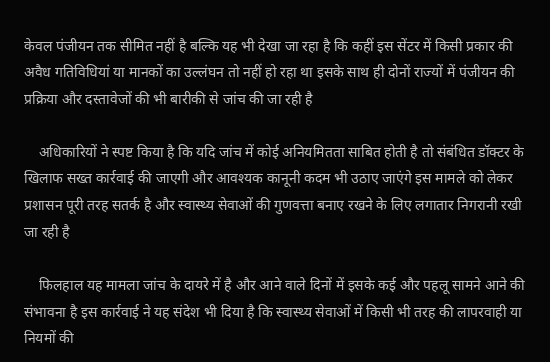केवल पंजीयन तक सीमित नहीं है बल्कि यह भी देखा जा रहा है कि कहीं इस सेंटर में किसी प्रकार की अवैध गतिविधियां या मानकों का उल्लंघन तो नहीं हो रहा था इसके साथ ही दोनों राज्यों में पंजीयन की प्रक्रिया और दस्तावेजों की भी बारीकी से जांच की जा रही है

    अधिकारियों ने स्पष्ट किया है कि यदि जांच में कोई अनियमितता साबित होती है तो संबंधित डॉक्टर के खिलाफ सख्त कार्रवाई की जाएगी और आवश्यक कानूनी कदम भी उठाए जाएंगे इस मामले को लेकर प्रशासन पूरी तरह सतर्क है और स्वास्थ्य सेवाओं की गुणवत्ता बनाए रखने के लिए लगातार निगरानी रखी जा रही है

    फिलहाल यह मामला जांच के दायरे में है और आने वाले दिनों में इसके कई और पहलू सामने आने की संभावना है इस कार्रवाई ने यह संदेश भी दिया है कि स्वास्थ्य सेवाओं में किसी भी तरह की लापरवाही या नियमों की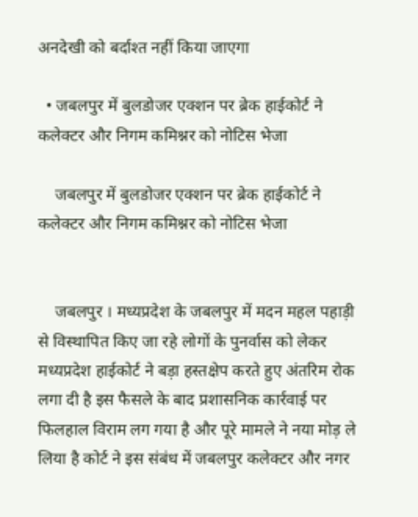अनदेखी को बर्दाश्त नहीं किया जाएगा

  • जबलपुर में बुलडोजर एक्शन पर ब्रेक हाईकोर्ट ने कलेक्टर और निगम कमिश्नर को नोटिस भेजा

    जबलपुर में बुलडोजर एक्शन पर ब्रेक हाईकोर्ट ने कलेक्टर और निगम कमिश्नर को नोटिस भेजा


    जबलपुर । मध्यप्रदेश के जबलपुर में मदन महल पहाड़ी से विस्थापित किए जा रहे लोगों के पुनर्वास को लेकर मध्यप्रदेश हाईकोर्ट ने बड़ा हस्तक्षेप करते हुए अंतरिम रोक लगा दी है इस फैसले के बाद प्रशासनिक कार्रवाई पर फिलहाल विराम लग गया है और पूरे मामले ने नया मोड़ ले लिया है कोर्ट ने इस संबंध में जबलपुर कलेक्टर और नगर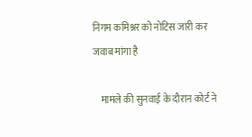निगम कमिश्नर को नोटिस जारी कर जवाब मांगा है

    मामले की सुनवाई के दौरान कोर्ट ने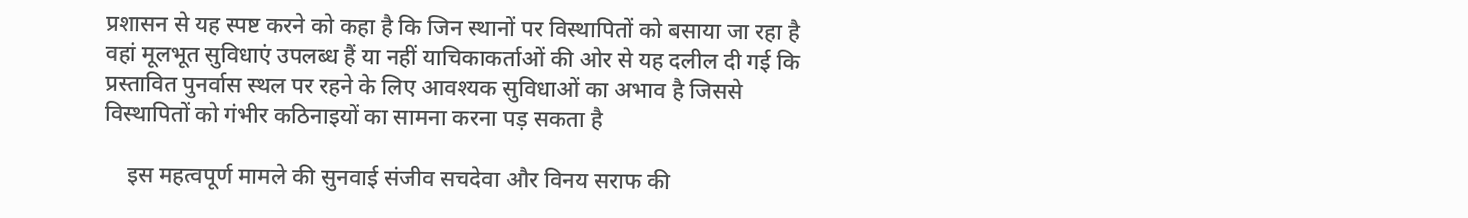प्रशासन से यह स्पष्ट करने को कहा है कि जिन स्थानों पर विस्थापितों को बसाया जा रहा है वहां मूलभूत सुविधाएं उपलब्ध हैं या नहीं याचिकाकर्ताओं की ओर से यह दलील दी गई कि प्रस्तावित पुनर्वास स्थल पर रहने के लिए आवश्यक सुविधाओं का अभाव है जिससे विस्थापितों को गंभीर कठिनाइयों का सामना करना पड़ सकता है

    इस महत्वपूर्ण मामले की सुनवाई संजीव सचदेवा और विनय सराफ की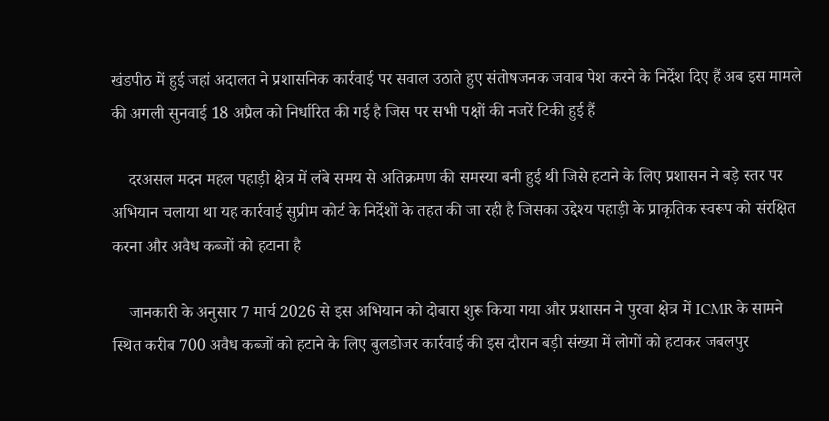खंडपीठ में हुई जहां अदालत ने प्रशासनिक कार्रवाई पर सवाल उठाते हुए संतोषजनक जवाब पेश करने के निर्देश दिए हैं अब इस मामले की अगली सुनवाई 18 अप्रैल को निर्धारित की गई है जिस पर सभी पक्षों की नजरें टिकी हुई हैं

    दरअसल मदन महल पहाड़ी क्षेत्र में लंबे समय से अतिक्रमण की समस्या बनी हुई थी जिसे हटाने के लिए प्रशासन ने बड़े स्तर पर अभियान चलाया था यह कार्रवाई सुप्रीम कोर्ट के निर्देशों के तहत की जा रही है जिसका उद्देश्य पहाड़ी के प्राकृतिक स्वरूप को संरक्षित करना और अवैध कब्जों को हटाना है

    जानकारी के अनुसार 7 मार्च 2026 से इस अभियान को दोबारा शुरू किया गया और प्रशासन ने पुरवा क्षेत्र में ICMR के सामने स्थित करीब 700 अवैध कब्जों को हटाने के लिए बुलडोजर कार्रवाई की इस दौरान बड़ी संख्या में लोगों को हटाकर जबलपुर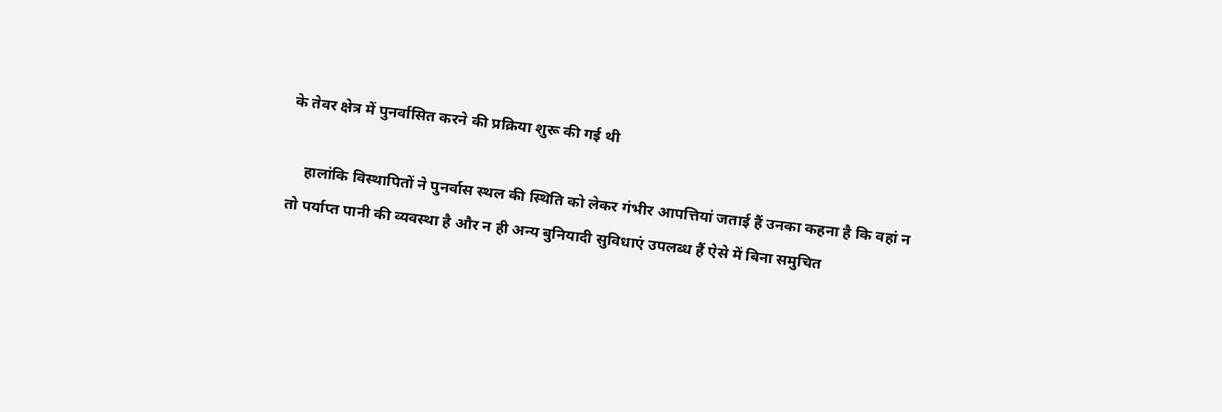के तेवर क्षेत्र में पुनर्वासित करने की प्रक्रिया शुरू की गई थी

    हालांकि विस्थापितों ने पुनर्वास स्थल की स्थिति को लेकर गंभीर आपत्तियां जताई हैं उनका कहना है कि वहां न तो पर्याप्त पानी की व्यवस्था है और न ही अन्य बुनियादी सुविधाएं उपलब्ध हैं ऐसे में बिना समुचित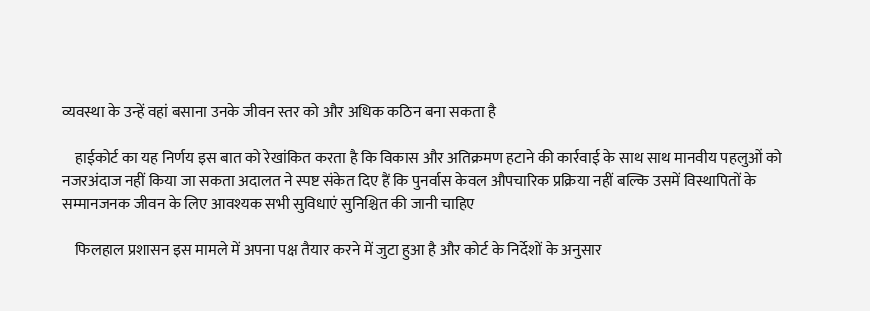व्यवस्था के उन्हें वहां बसाना उनके जीवन स्तर को और अधिक कठिन बना सकता है

    हाईकोर्ट का यह निर्णय इस बात को रेखांकित करता है कि विकास और अतिक्रमण हटाने की कार्रवाई के साथ साथ मानवीय पहलुओं को नजरअंदाज नहीं किया जा सकता अदालत ने स्पष्ट संकेत दिए हैं कि पुनर्वास केवल औपचारिक प्रक्रिया नहीं बल्कि उसमें विस्थापितों के सम्मानजनक जीवन के लिए आवश्यक सभी सुविधाएं सुनिश्चित की जानी चाहिए

    फिलहाल प्रशासन इस मामले में अपना पक्ष तैयार करने में जुटा हुआ है और कोर्ट के निर्देशों के अनुसार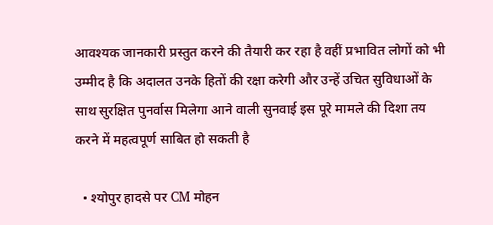आवश्यक जानकारी प्रस्तुत करने की तैयारी कर रहा है वहीं प्रभावित लोगों को भी उम्मीद है कि अदालत उनके हितों की रक्षा करेगी और उन्हें उचित सुविधाओं के साथ सुरक्षित पुनर्वास मिलेगा आने वाली सुनवाई इस पूरे मामले की दिशा तय करने में महत्वपूर्ण साबित हो सकती है

  • श्योपुर हादसे पर CM मोहन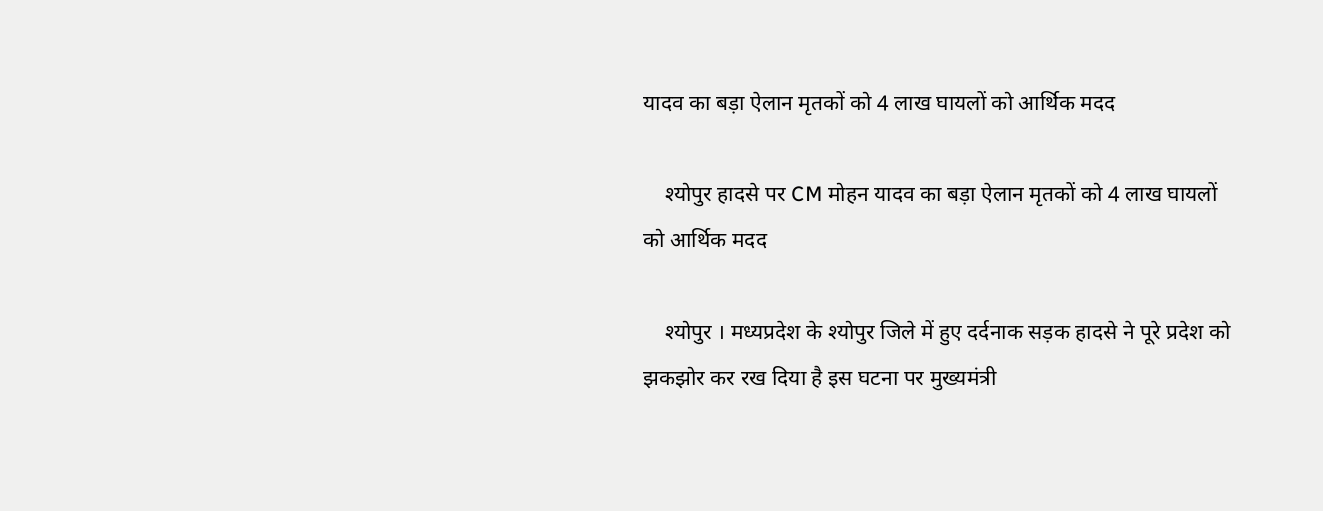यादव का बड़ा ऐलान मृतकों को 4 लाख घायलों को आर्थिक मदद

    श्योपुर हादसे पर CM मोहन यादव का बड़ा ऐलान मृतकों को 4 लाख घायलों को आर्थिक मदद

    श्योपुर । मध्यप्रदेश के श्योपुर जिले में हुए दर्दनाक सड़क हादसे ने पूरे प्रदेश को झकझोर कर रख दिया है इस घटना पर मुख्यमंत्री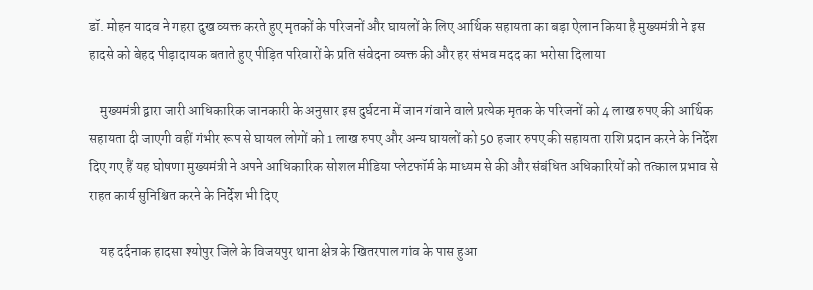डॉ. मोहन यादव ने गहरा दुख व्यक्त करते हुए मृतकों के परिजनों और घायलों के लिए आर्थिक सहायता का बड़ा ऐलान किया है मुख्यमंत्री ने इस हादसे को बेहद पीड़ादायक बताते हुए पीड़ित परिवारों के प्रति संवेदना व्यक्त की और हर संभव मदद का भरोसा दिलाया

    मुख्यमंत्री द्वारा जारी आधिकारिक जानकारी के अनुसार इस दुर्घटना में जान गंवाने वाले प्रत्येक मृतक के परिजनों को 4 लाख रुपए की आर्थिक सहायता दी जाएगी वहीं गंभीर रूप से घायल लोगों को 1 लाख रुपए और अन्य घायलों को 50 हजार रुपए की सहायता राशि प्रदान करने के निर्देश दिए गए हैं यह घोषणा मुख्यमंत्री ने अपने आधिकारिक सोशल मीडिया प्लेटफॉर्म के माध्यम से की और संबंधित अधिकारियों को तत्काल प्रभाव से राहत कार्य सुनिश्चित करने के निर्देश भी दिए

    यह दर्दनाक हादसा श्योपुर जिले के विजयपुर थाना क्षेत्र के खितरपाल गांव के पास हुआ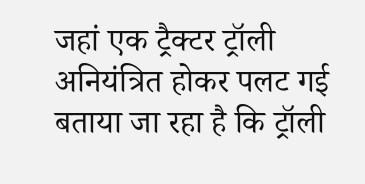जहां एक ट्रैक्टर ट्रॉली अनियंत्रित होकर पलट गई बताया जा रहा है कि ट्रॉली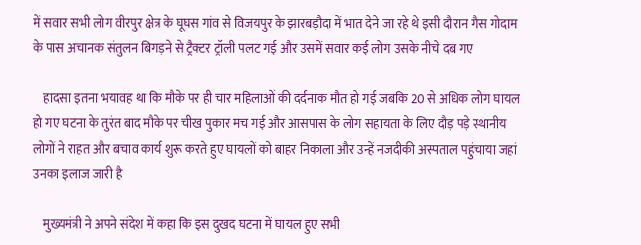में सवार सभी लोग वीरपुर क्षेत्र के घूघस गांव से विजयपुर के झारबड़ौदा में भात देने जा रहे थे इसी दौरान गैस गोदाम के पास अचानक संतुलन बिगड़ने से ट्रैक्टर ट्रॉली पलट गई और उसमें सवार कई लोग उसके नीचे दब गए

    हादसा इतना भयावह था कि मौके पर ही चार महिलाओं की दर्दनाक मौत हो गई जबकि 20 से अधिक लोग घायल हो गए घटना के तुरंत बाद मौके पर चीख पुकार मच गई और आसपास के लोग सहायता के लिए दौड़ पड़े स्थानीय लोगों ने राहत और बचाव कार्य शुरू करते हुए घायलों को बाहर निकाला और उन्हें नजदीकी अस्पताल पहुंचाया जहां उनका इलाज जारी है

    मुख्यमंत्री ने अपने संदेश में कहा कि इस दुखद घटना में घायल हुए सभी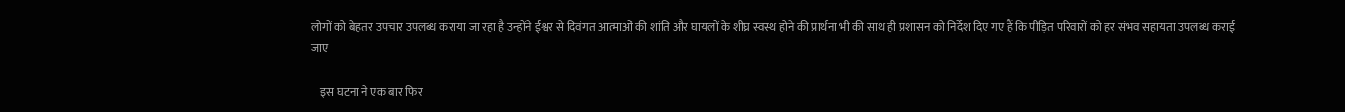लोगों को बेहतर उपचार उपलब्ध कराया जा रहा है उन्होंने ईश्वर से दिवंगत आत्माओं की शांति और घायलों के शीघ्र स्वस्थ होने की प्रार्थना भी की साथ ही प्रशासन को निर्देश दिए गए हैं कि पीड़ित परिवारों को हर संभव सहायता उपलब्ध कराई जाए

    इस घटना ने एक बार फिर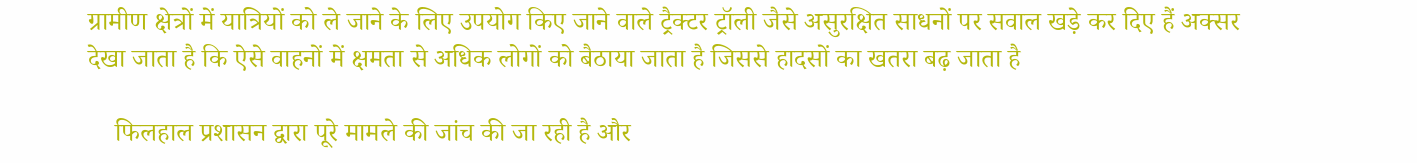ग्रामीण क्षेत्रों में यात्रियों को ले जाने के लिए उपयोग किए जाने वाले ट्रैक्टर ट्रॉली जैसे असुरक्षित साधनों पर सवाल खड़े कर दिए हैं अक्सर देखा जाता है कि ऐसे वाहनों में क्षमता से अधिक लोगों को बैठाया जाता है जिससे हादसों का खतरा बढ़ जाता है

    फिलहाल प्रशासन द्वारा पूरे मामले की जांच की जा रही है और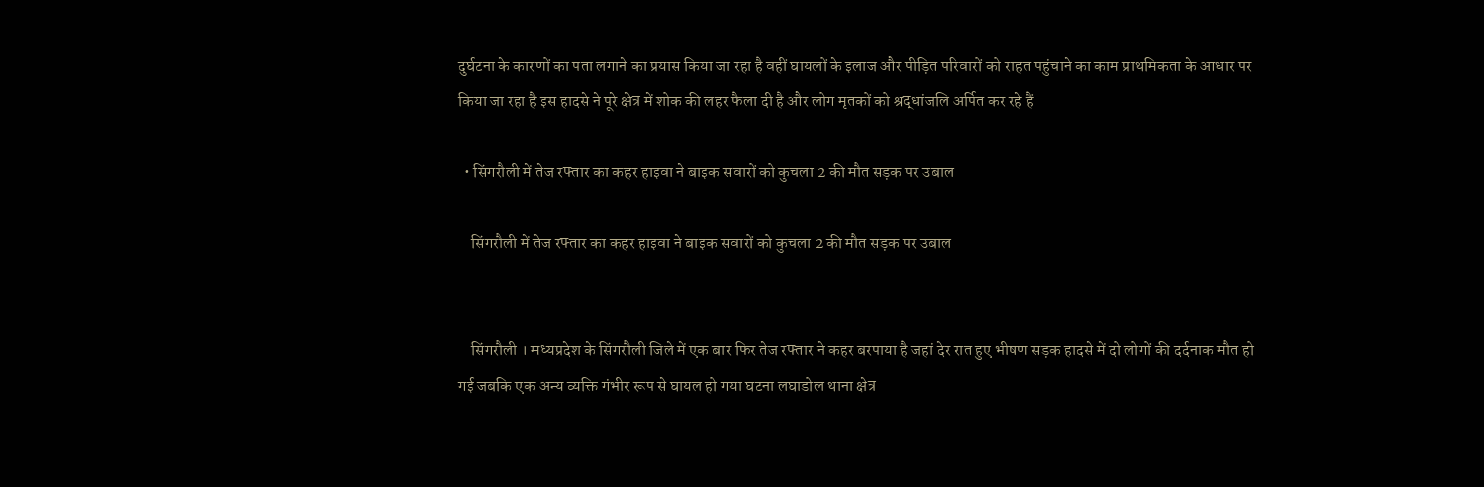दुर्घटना के कारणों का पता लगाने का प्रयास किया जा रहा है वहीं घायलों के इलाज और पीड़ित परिवारों को राहत पहुंचाने का काम प्राथमिकता के आधार पर किया जा रहा है इस हादसे ने पूरे क्षेत्र में शोक की लहर फैला दी है और लोग मृतकों को श्रद्धांजलि अर्पित कर रहे हैं

  • सिंगरौली में तेज रफ्तार का कहर हाइवा ने बाइक सवारों को कुचला 2 की मौत सड़क पर उबाल

    सिंगरौली में तेज रफ्तार का कहर हाइवा ने बाइक सवारों को कुचला 2 की मौत सड़क पर उबाल


    सिंगरौली । मध्यप्रदेश के सिंगरौली जिले में एक बार फिर तेज रफ्तार ने कहर बरपाया है जहां देर रात हुए भीषण सड़क हादसे में दो लोगों की दर्दनाक मौत हो गई जबकि एक अन्य व्यक्ति गंभीर रूप से घायल हो गया घटना लघाडोल थाना क्षेत्र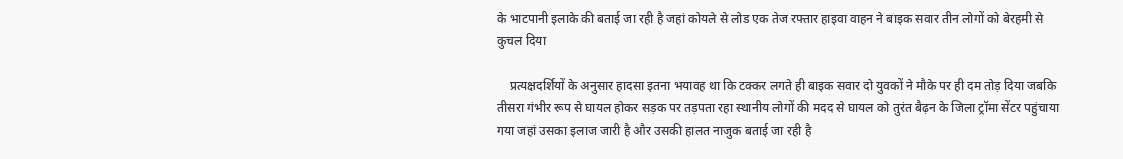के भाटपानी इलाके की बताई जा रही है जहां कोयले से लोड एक तेज रफ्तार हाइवा वाहन ने बाइक सवार तीन लोगों को बेरहमी से कुचल दिया

    प्रत्यक्षदर्शियों के अनुसार हादसा इतना भयावह था कि टक्कर लगते ही बाइक सवार दो युवकों ने मौके पर ही दम तोड़ दिया जबकि तीसरा गंभीर रूप से घायल होकर सड़क पर तड़पता रहा स्थानीय लोगों की मदद से घायल को तुरंत बैढ़न के जिला ट्रॉमा सेंटर पहुंचाया गया जहां उसका इलाज जारी है और उसकी हालत नाजुक बताई जा रही है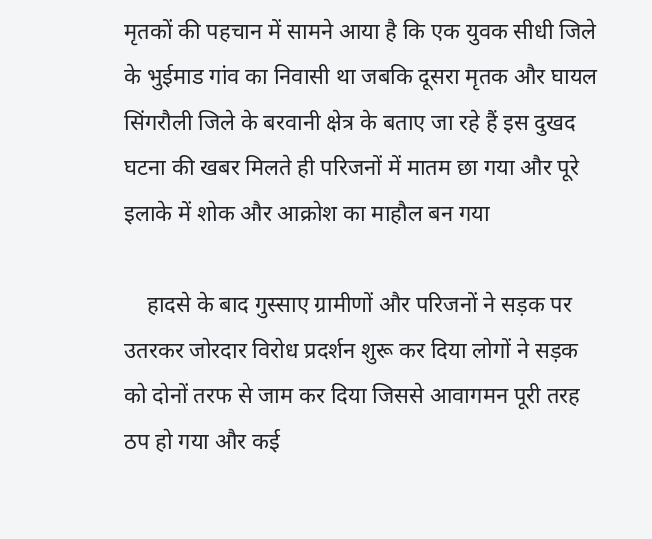मृतकों की पहचान में सामने आया है कि एक युवक सीधी जिले के भुईमाड गांव का निवासी था जबकि दूसरा मृतक और घायल सिंगरौली जिले के बरवानी क्षेत्र के बताए जा रहे हैं इस दुखद घटना की खबर मिलते ही परिजनों में मातम छा गया और पूरे इलाके में शोक और आक्रोश का माहौल बन गया

    हादसे के बाद गुस्साए ग्रामीणों और परिजनों ने सड़क पर उतरकर जोरदार विरोध प्रदर्शन शुरू कर दिया लोगों ने सड़क को दोनों तरफ से जाम कर दिया जिससे आवागमन पूरी तरह ठप हो गया और कई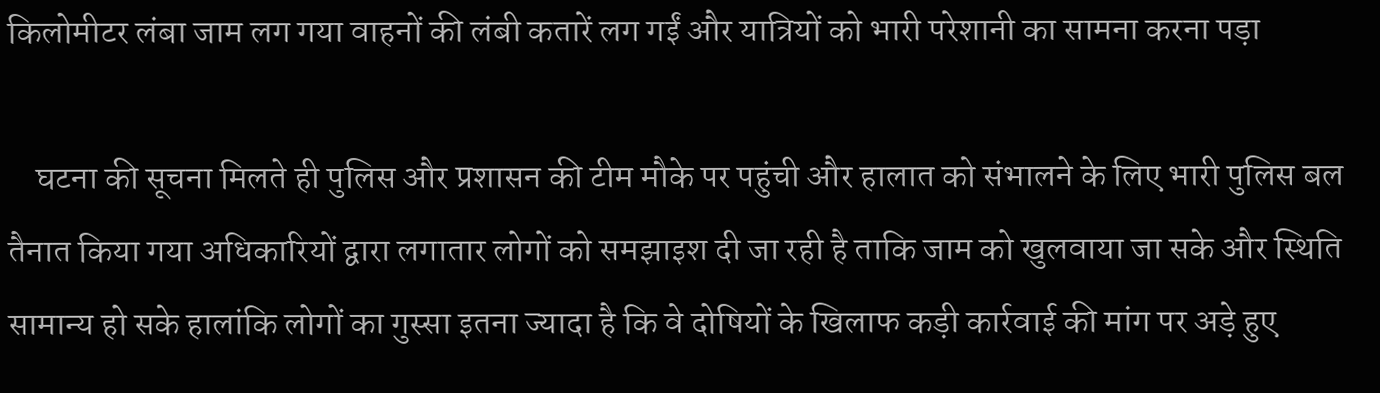किलोमीटर लंबा जाम लग गया वाहनों की लंबी कतारें लग गईं और यात्रियों को भारी परेशानी का सामना करना पड़ा

    घटना की सूचना मिलते ही पुलिस और प्रशासन की टीम मौके पर पहुंची और हालात को संभालने के लिए भारी पुलिस बल तैनात किया गया अधिकारियों द्वारा लगातार लोगों को समझाइश दी जा रही है ताकि जाम को खुलवाया जा सके और स्थिति सामान्य हो सके हालांकि लोगों का गुस्सा इतना ज्यादा है कि वे दोषियों के खिलाफ कड़ी कार्रवाई की मांग पर अड़े हुए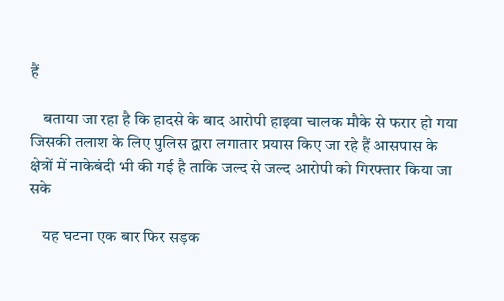हैं

    बताया जा रहा है कि हादसे के बाद आरोपी हाइवा चालक मौके से फरार हो गया जिसकी तलाश के लिए पुलिस द्वारा लगातार प्रयास किए जा रहे हैं आसपास के क्षेत्रों में नाकेबंदी भी की गई है ताकि जल्द से जल्द आरोपी को गिरफ्तार किया जा सके

    यह घटना एक बार फिर सड़क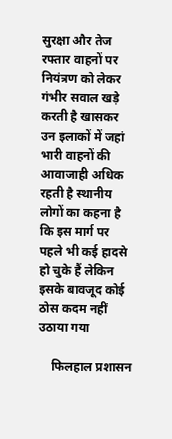सुरक्षा और तेज रफ्तार वाहनों पर नियंत्रण को लेकर गंभीर सवाल खड़े करती है खासकर उन इलाकों में जहां भारी वाहनों की आवाजाही अधिक रहती है स्थानीय लोगों का कहना है कि इस मार्ग पर पहले भी कई हादसे हो चुके हैं लेकिन इसके बावजूद कोई ठोस कदम नहीं उठाया गया

    फिलहाल प्रशासन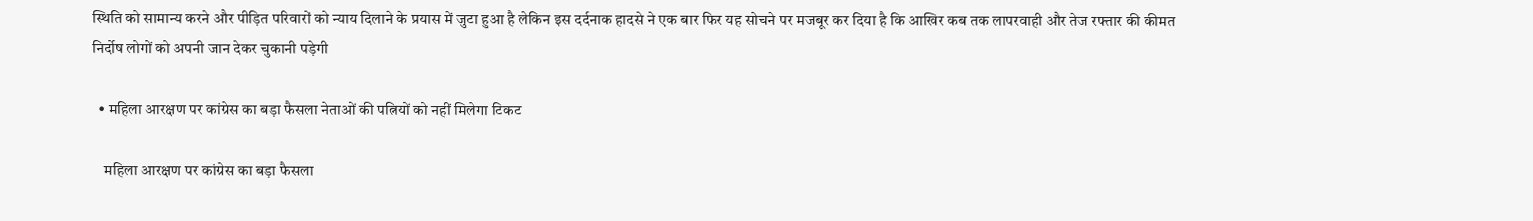स्थिति को सामान्य करने और पीड़ित परिवारों को न्याय दिलाने के प्रयास में जुटा हुआ है लेकिन इस दर्दनाक हादसे ने एक बार फिर यह सोचने पर मजबूर कर दिया है कि आखिर कब तक लापरवाही और तेज रफ्तार की कीमत निर्दोष लोगों को अपनी जान देकर चुकानी पड़ेगी

  • महिला आरक्षण पर कांग्रेस का बड़ा फैसला नेताओं की पत्नियों को नहीं मिलेगा टिकट

    महिला आरक्षण पर कांग्रेस का बड़ा फैसला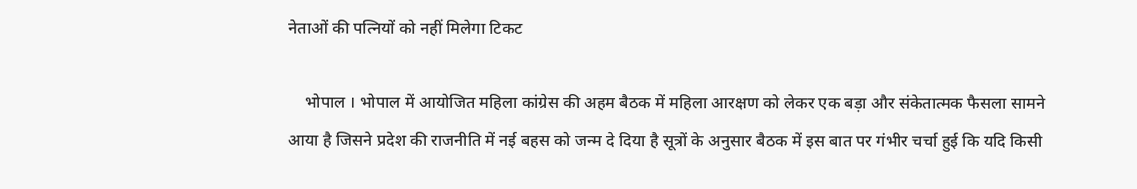नेताओं की पत्नियों को नहीं मिलेगा टिकट

    भोपाल । भोपाल में आयोजित महिला कांग्रेस की अहम बैठक में महिला आरक्षण को लेकर एक बड़ा और संकेतात्मक फैसला सामने आया है जिसने प्रदेश की राजनीति में नई बहस को जन्म दे दिया है सूत्रों के अनुसार बैठक में इस बात पर गंभीर चर्चा हुई कि यदि किसी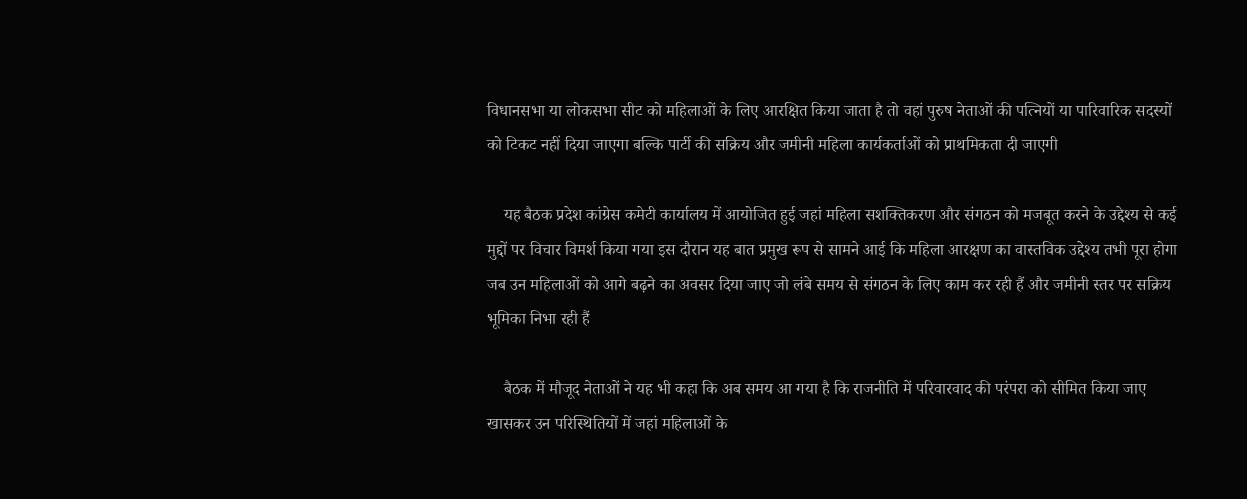विधानसभा या लोकसभा सीट को महिलाओं के लिए आरक्षित किया जाता है तो वहां पुरुष नेताओं की पत्नियों या पारिवारिक सदस्यों को टिकट नहीं दिया जाएगा बल्कि पार्टी की सक्रिय और जमीनी महिला कार्यकर्ताओं को प्राथमिकता दी जाएगी

    यह बैठक प्रदेश कांग्रेस कमेटी कार्यालय में आयोजित हुई जहां महिला सशक्तिकरण और संगठन को मजबूत करने के उद्देश्य से कई मुद्दों पर विचार विमर्श किया गया इस दौरान यह बात प्रमुख रूप से सामने आई कि महिला आरक्षण का वास्तविक उद्देश्य तभी पूरा होगा जब उन महिलाओं को आगे बढ़ने का अवसर दिया जाए जो लंबे समय से संगठन के लिए काम कर रही हैं और जमीनी स्तर पर सक्रिय भूमिका निभा रही हैं

    बैठक में मौजूद नेताओं ने यह भी कहा कि अब समय आ गया है कि राजनीति में परिवारवाद की परंपरा को सीमित किया जाए खासकर उन परिस्थितियों में जहां महिलाओं के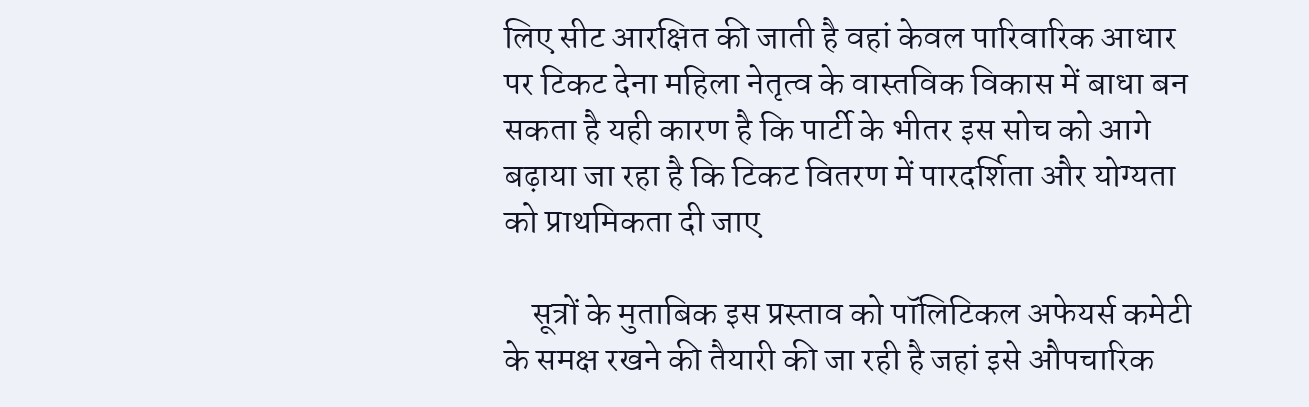लिए सीट आरक्षित की जाती है वहां केवल पारिवारिक आधार पर टिकट देना महिला नेतृत्व के वास्तविक विकास में बाधा बन सकता है यही कारण है कि पार्टी के भीतर इस सोच को आगे बढ़ाया जा रहा है कि टिकट वितरण में पारदर्शिता और योग्यता को प्राथमिकता दी जाए

    सूत्रों के मुताबिक इस प्रस्ताव को पॉलिटिकल अफेयर्स कमेटी के समक्ष रखने की तैयारी की जा रही है जहां इसे औपचारिक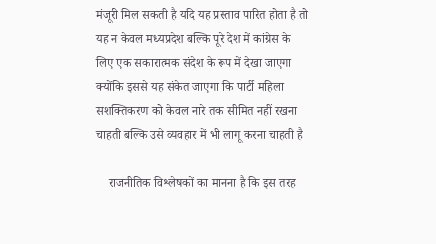मंजूरी मिल सकती है यदि यह प्रस्ताव पारित होता है तो यह न केवल मध्यप्रदेश बल्कि पूरे देश में कांग्रेस के लिए एक सकारात्मक संदेश के रूप में देखा जाएगा क्योंकि इससे यह संकेत जाएगा कि पार्टी महिला सशक्तिकरण को केवल नारे तक सीमित नहीं रखना चाहती बल्कि उसे व्यवहार में भी लागू करना चाहती है

    राजनीतिक विश्लेषकों का मानना है कि इस तरह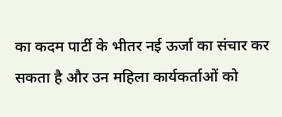का कदम पार्टी के भीतर नई ऊर्जा का संचार कर सकता है और उन महिला कार्यकर्ताओं को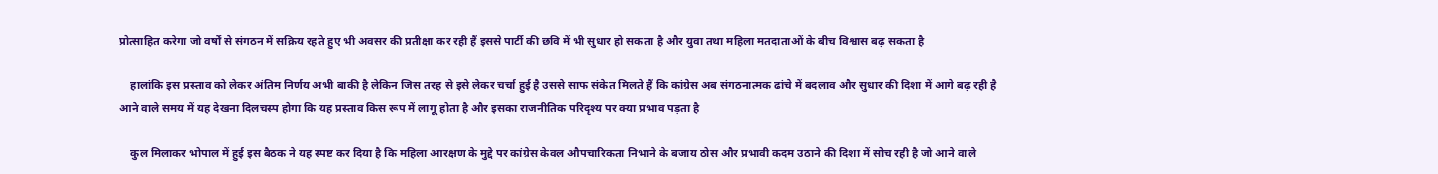प्रोत्साहित करेगा जो वर्षों से संगठन में सक्रिय रहते हुए भी अवसर की प्रतीक्षा कर रही हैं इससे पार्टी की छवि में भी सुधार हो सकता है और युवा तथा महिला मतदाताओं के बीच विश्वास बढ़ सकता है

    हालांकि इस प्रस्ताव को लेकर अंतिम निर्णय अभी बाकी है लेकिन जिस तरह से इसे लेकर चर्चा हुई है उससे साफ संकेत मिलते हैं कि कांग्रेस अब संगठनात्मक ढांचे में बदलाव और सुधार की दिशा में आगे बढ़ रही है आने वाले समय में यह देखना दिलचस्प होगा कि यह प्रस्ताव किस रूप में लागू होता है और इसका राजनीतिक परिदृश्य पर क्या प्रभाव पड़ता है

    कुल मिलाकर भोपाल में हुई इस बैठक ने यह स्पष्ट कर दिया है कि महिला आरक्षण के मुद्दे पर कांग्रेस केवल औपचारिकता निभाने के बजाय ठोस और प्रभावी कदम उठाने की दिशा में सोच रही है जो आने वाले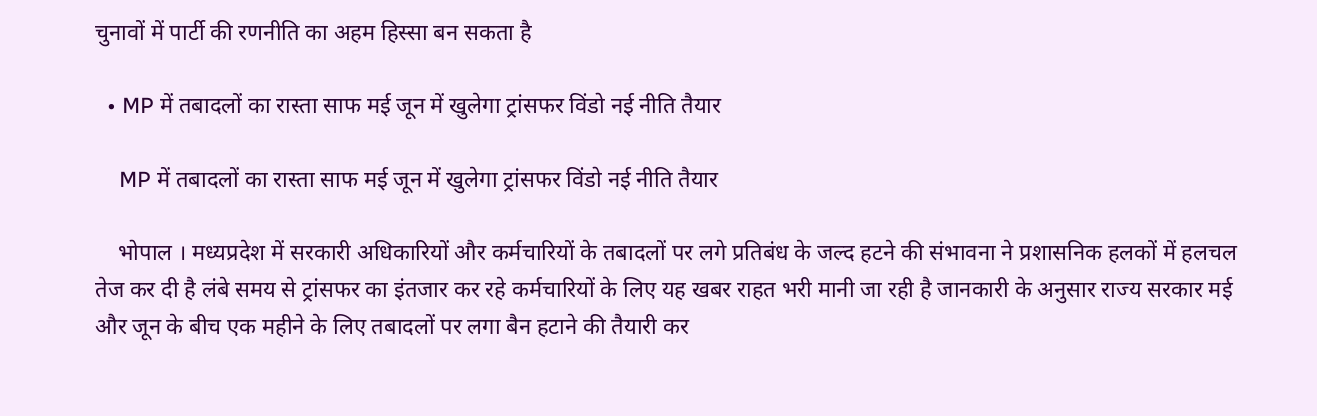चुनावों में पार्टी की रणनीति का अहम हिस्सा बन सकता है

  • MP में तबादलों का रास्ता साफ मई जून में खुलेगा ट्रांसफर विंडो नई नीति तैयार

    MP में तबादलों का रास्ता साफ मई जून में खुलेगा ट्रांसफर विंडो नई नीति तैयार

    भोपाल । मध्यप्रदेश में सरकारी अधिकारियों और कर्मचारियों के तबादलों पर लगे प्रतिबंध के जल्द हटने की संभावना ने प्रशासनिक हलकों में हलचल तेज कर दी है लंबे समय से ट्रांसफर का इंतजार कर रहे कर्मचारियों के लिए यह खबर राहत भरी मानी जा रही है जानकारी के अनुसार राज्य सरकार मई और जून के बीच एक महीने के लिए तबादलों पर लगा बैन हटाने की तैयारी कर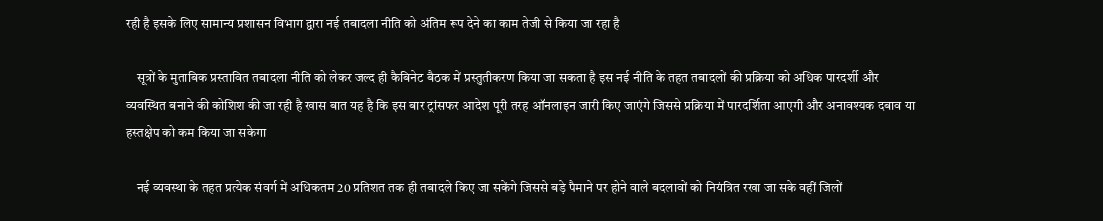रही है इसके लिए सामान्य प्रशासन विभाग द्वारा नई तबादला नीति को अंतिम रूप देने का काम तेजी से किया जा रहा है

    सूत्रों के मुताबिक प्रस्तावित तबादला नीति को लेकर जल्द ही कैबिनेट बैठक में प्रस्तुतीकरण किया जा सकता है इस नई नीति के तहत तबादलों की प्रक्रिया को अधिक पारदर्शी और व्यवस्थित बनाने की कोशिश की जा रही है खास बात यह है कि इस बार ट्रांसफर आदेश पूरी तरह ऑनलाइन जारी किए जाएंगे जिससे प्रक्रिया में पारदर्शिता आएगी और अनावश्यक दबाव या हस्तक्षेप को कम किया जा सकेगा

    नई व्यवस्था के तहत प्रत्येक संवर्ग में अधिकतम 20 प्रतिशत तक ही तबादले किए जा सकेंगे जिससे बड़े पैमाने पर होने वाले बदलावों को नियंत्रित रखा जा सके वहीं जिलों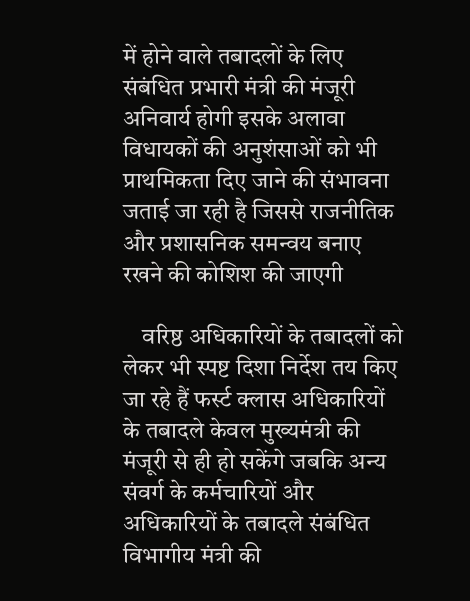में होने वाले तबादलों के लिए संबंधित प्रभारी मंत्री की मंजूरी अनिवार्य होगी इसके अलावा विधायकों की अनुशंसाओं को भी प्राथमिकता दिए जाने की संभावना जताई जा रही है जिससे राजनीतिक और प्रशासनिक समन्वय बनाए रखने की कोशिश की जाएगी

    वरिष्ठ अधिकारियों के तबादलों को लेकर भी स्पष्ट दिशा निर्देश तय किए जा रहे हैं फर्स्ट क्लास अधिकारियों के तबादले केवल मुख्यमंत्री की मंजूरी से ही हो सकेंगे जबकि अन्य संवर्ग के कर्मचारियों और अधिकारियों के तबादले संबंधित विभागीय मंत्री की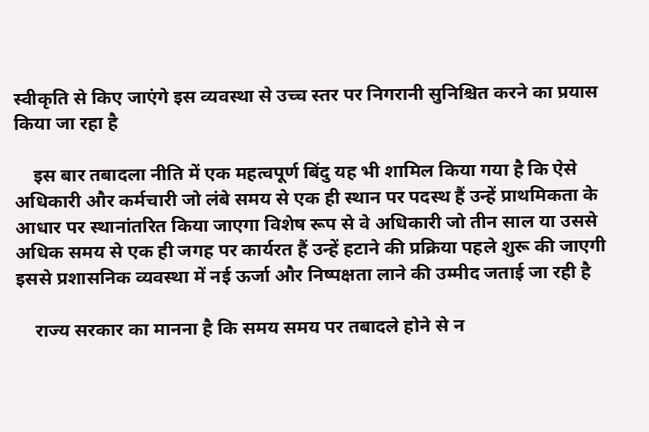स्वीकृति से किए जाएंगे इस व्यवस्था से उच्च स्तर पर निगरानी सुनिश्चित करने का प्रयास किया जा रहा है

    इस बार तबादला नीति में एक महत्वपूर्ण बिंदु यह भी शामिल किया गया है कि ऐसे अधिकारी और कर्मचारी जो लंबे समय से एक ही स्थान पर पदस्थ हैं उन्हें प्राथमिकता के आधार पर स्थानांतरित किया जाएगा विशेष रूप से वे अधिकारी जो तीन साल या उससे अधिक समय से एक ही जगह पर कार्यरत हैं उन्हें हटाने की प्रक्रिया पहले शुरू की जाएगी इससे प्रशासनिक व्यवस्था में नई ऊर्जा और निष्पक्षता लाने की उम्मीद जताई जा रही है

    राज्य सरकार का मानना है कि समय समय पर तबादले होने से न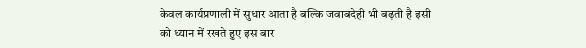केवल कार्यप्रणाली में सुधार आता है बल्कि जवाबदेही भी बढ़ती है इसी को ध्यान में रखते हुए इस बार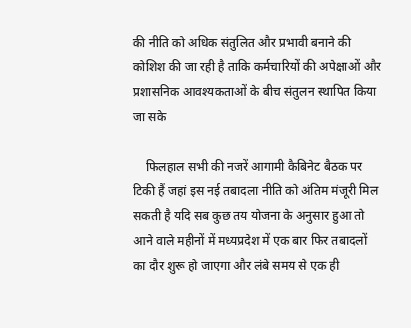की नीति को अधिक संतुलित और प्रभावी बनाने की कोशिश की जा रही है ताकि कर्मचारियों की अपेक्षाओं और प्रशासनिक आवश्यकताओं के बीच संतुलन स्थापित किया जा सके

    फिलहाल सभी की नजरें आगामी कैबिनेट बैठक पर टिकी हैं जहां इस नई तबादला नीति को अंतिम मंजूरी मिल सकती है यदि सब कुछ तय योजना के अनुसार हुआ तो आने वाले महीनों में मध्यप्रदेश में एक बार फिर तबादलों का दौर शुरू हो जाएगा और लंबे समय से एक ही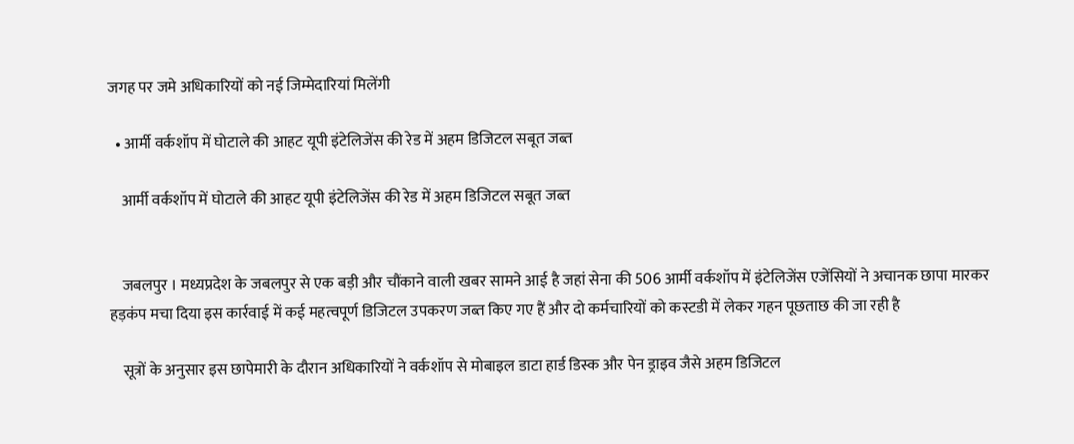जगह पर जमे अधिकारियों को नई जिम्मेदारियां मिलेंगी

  • आर्मी वर्कशॉप में घोटाले की आहट यूपी इंटेलिजेंस की रेड में अहम डिजिटल सबूत जब्त

    आर्मी वर्कशॉप में घोटाले की आहट यूपी इंटेलिजेंस की रेड में अहम डिजिटल सबूत जब्त


    जबलपुर । मध्यप्रदेश के जबलपुर से एक बड़ी और चौंकाने वाली खबर सामने आई है जहां सेना की 506 आर्मी वर्कशॉप में इंटेलिजेंस एजेंसियों ने अचानक छापा मारकर हड़कंप मचा दिया इस कार्रवाई में कई महत्वपूर्ण डिजिटल उपकरण जब्त किए गए हैं और दो कर्मचारियों को कस्टडी में लेकर गहन पूछताछ की जा रही है

    सूत्रों के अनुसार इस छापेमारी के दौरान अधिकारियों ने वर्कशॉप से मोबाइल डाटा हार्ड डिस्क और पेन ड्राइव जैसे अहम डिजिटल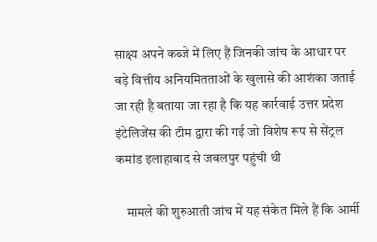साक्ष्य अपने कब्जे में लिए हैं जिनकी जांच के आधार पर बड़े वित्तीय अनियमितताओं के खुलासे की आशंका जताई जा रही है बताया जा रहा है कि यह कार्रवाई उत्तर प्रदेश इंटेलिजेंस की टीम द्वारा की गई जो विशेष रूप से सेंट्रल कमांड इलाहाबाद से जबलपुर पहुंची थी

    मामले की शुरुआती जांच में यह संकेत मिले हैं कि आर्मी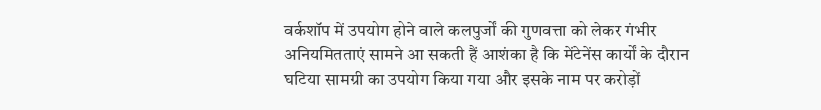वर्कशॉप में उपयोग होने वाले कलपुर्जों की गुणवत्ता को लेकर गंभीर अनियमितताएं सामने आ सकती हैं आशंका है कि मेंटेनेंस कार्यों के दौरान घटिया सामग्री का उपयोग किया गया और इसके नाम पर करोड़ों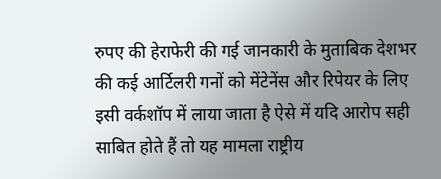रुपए की हेराफेरी की गई जानकारी के मुताबिक देशभर की कई आर्टिलरी गनों को मेंटेनेंस और रिपेयर के लिए इसी वर्कशॉप में लाया जाता है ऐसे में यदि आरोप सही साबित होते हैं तो यह मामला राष्ट्रीय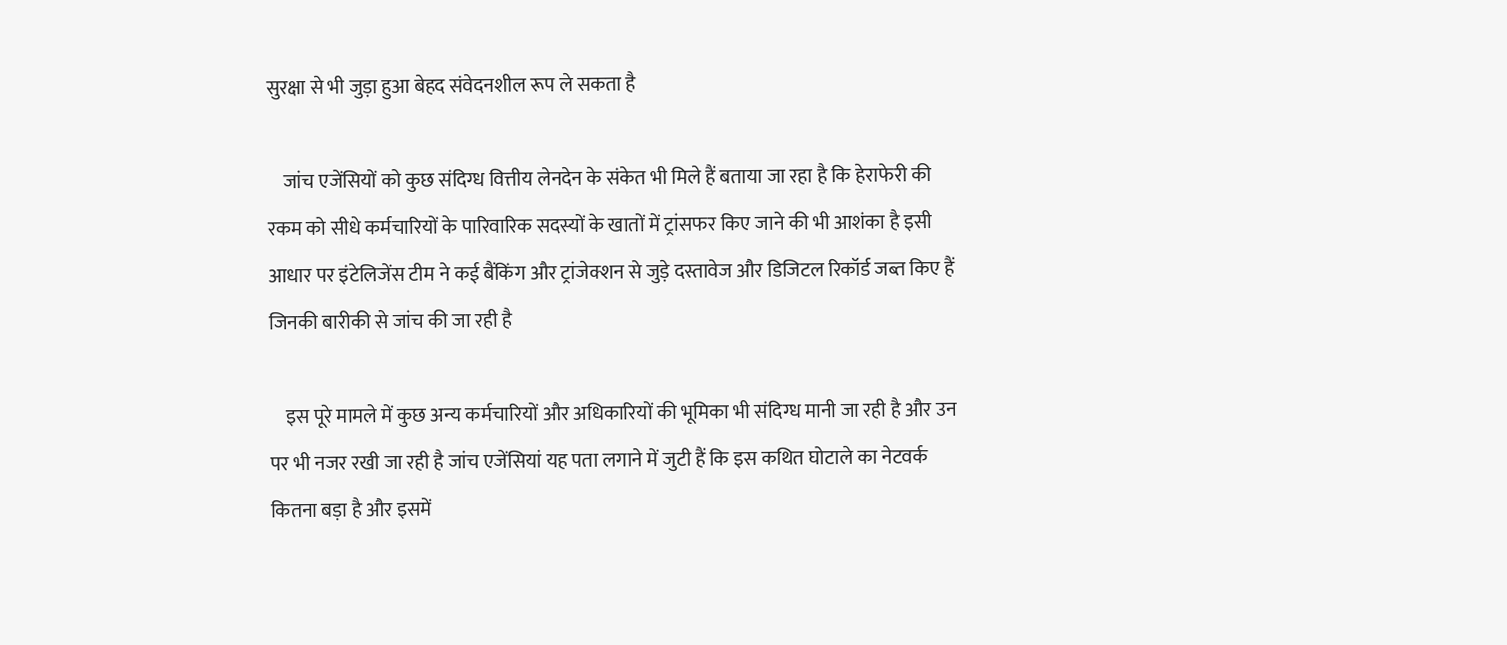सुरक्षा से भी जुड़ा हुआ बेहद संवेदनशील रूप ले सकता है

    जांच एजेंसियों को कुछ संदिग्ध वित्तीय लेनदेन के संकेत भी मिले हैं बताया जा रहा है कि हेराफेरी की रकम को सीधे कर्मचारियों के पारिवारिक सदस्यों के खातों में ट्रांसफर किए जाने की भी आशंका है इसी आधार पर इंटेलिजेंस टीम ने कई बैंकिंग और ट्रांजेक्शन से जुड़े दस्तावेज और डिजिटल रिकॉर्ड जब्त किए हैं जिनकी बारीकी से जांच की जा रही है

    इस पूरे मामले में कुछ अन्य कर्मचारियों और अधिकारियों की भूमिका भी संदिग्ध मानी जा रही है और उन पर भी नजर रखी जा रही है जांच एजेंसियां यह पता लगाने में जुटी हैं कि इस कथित घोटाले का नेटवर्क कितना बड़ा है और इसमें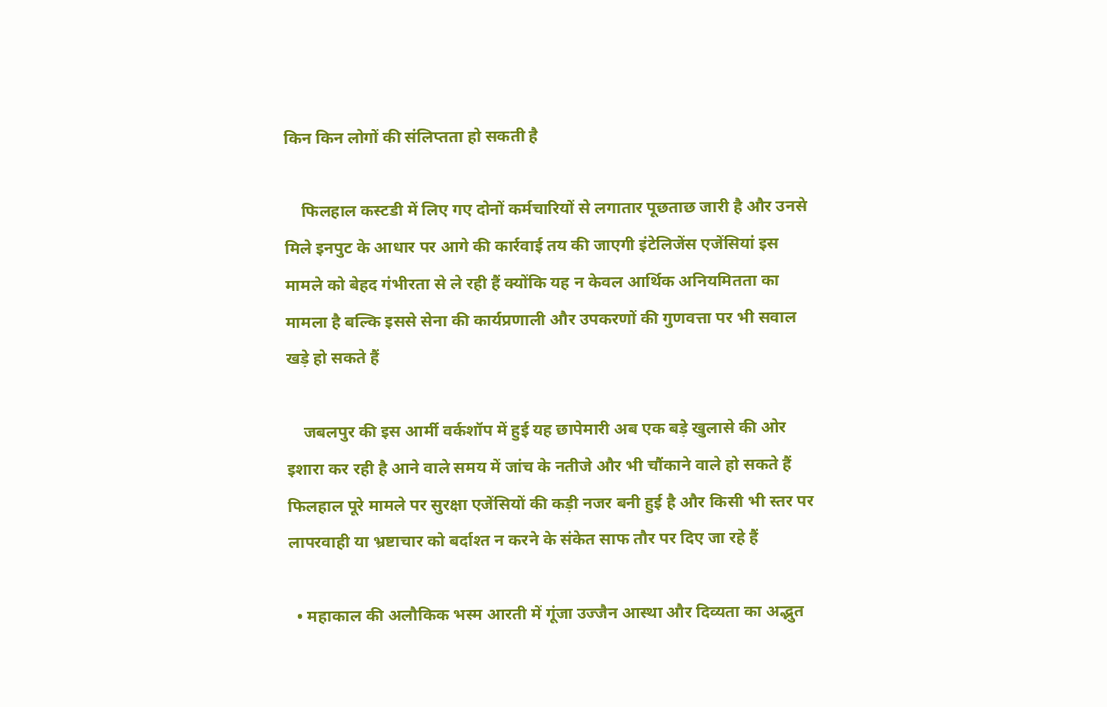किन किन लोगों की संलिप्तता हो सकती है

    फिलहाल कस्टडी में लिए गए दोनों कर्मचारियों से लगातार पूछताछ जारी है और उनसे मिले इनपुट के आधार पर आगे की कार्रवाई तय की जाएगी इंटेलिजेंस एजेंसियां इस मामले को बेहद गंभीरता से ले रही हैं क्योंकि यह न केवल आर्थिक अनियमितता का मामला है बल्कि इससे सेना की कार्यप्रणाली और उपकरणों की गुणवत्ता पर भी सवाल खड़े हो सकते हैं

    जबलपुर की इस आर्मी वर्कशॉप में हुई यह छापेमारी अब एक बड़े खुलासे की ओर इशारा कर रही है आने वाले समय में जांच के नतीजे और भी चौंकाने वाले हो सकते हैं फिलहाल पूरे मामले पर सुरक्षा एजेंसियों की कड़ी नजर बनी हुई है और किसी भी स्तर पर लापरवाही या भ्रष्टाचार को बर्दाश्त न करने के संकेत साफ तौर पर दिए जा रहे हैं

  • महाकाल की अलौकिक भस्म आरती में गूंजा उज्जैन आस्था और दिव्यता का अद्भुत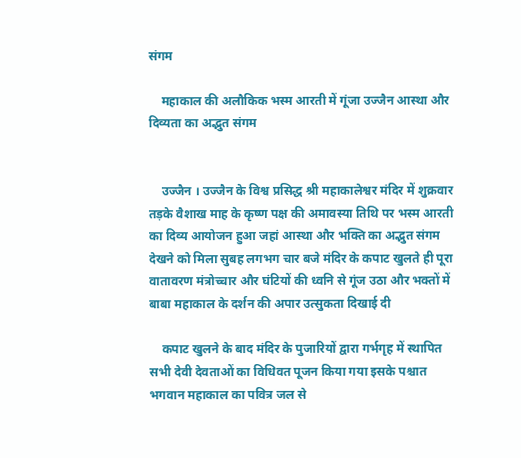संगम

    महाकाल की अलौकिक भस्म आरती में गूंजा उज्जैन आस्था और दिव्यता का अद्भुत संगम


    उज्जैन । उज्जैन के विश्व प्रसिद्ध श्री महाकालेश्वर मंदिर में शुक्रवार तड़के वैशाख माह के कृष्ण पक्ष की अमावस्या तिथि पर भस्म आरती का दिव्य आयोजन हुआ जहां आस्था और भक्ति का अद्भुत संगम देखने को मिला सुबह लगभग चार बजे मंदिर के कपाट खुलते ही पूरा वातावरण मंत्रोच्चार और घंटियों की ध्वनि से गूंज उठा और भक्तों में बाबा महाकाल के दर्शन की अपार उत्सुकता दिखाई दी

    कपाट खुलने के बाद मंदिर के पुजारियों द्वारा गर्भगृह में स्थापित सभी देवी देवताओं का विधिवत पूजन किया गया इसके पश्चात भगवान महाकाल का पवित्र जल से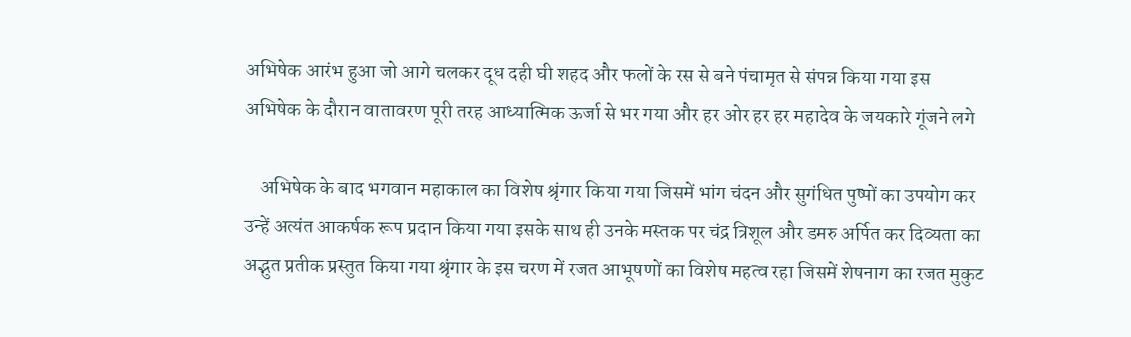अभिषेक आरंभ हुआ जो आगे चलकर दूध दही घी शहद और फलों के रस से बने पंचामृत से संपन्न किया गया इस अभिषेक के दौरान वातावरण पूरी तरह आध्यात्मिक ऊर्जा से भर गया और हर ओर हर हर महादेव के जयकारे गूंजने लगे

    अभिषेक के बाद भगवान महाकाल का विशेष श्रृंगार किया गया जिसमें भांग चंदन और सुगंधित पुष्पों का उपयोग कर उन्हें अत्यंत आकर्षक रूप प्रदान किया गया इसके साथ ही उनके मस्तक पर चंद्र त्रिशूल और डमरु अर्पित कर दिव्यता का अद्भुत प्रतीक प्रस्तुत किया गया श्रृंगार के इस चरण में रजत आभूषणों का विशेष महत्व रहा जिसमें शेषनाग का रजत मुकुट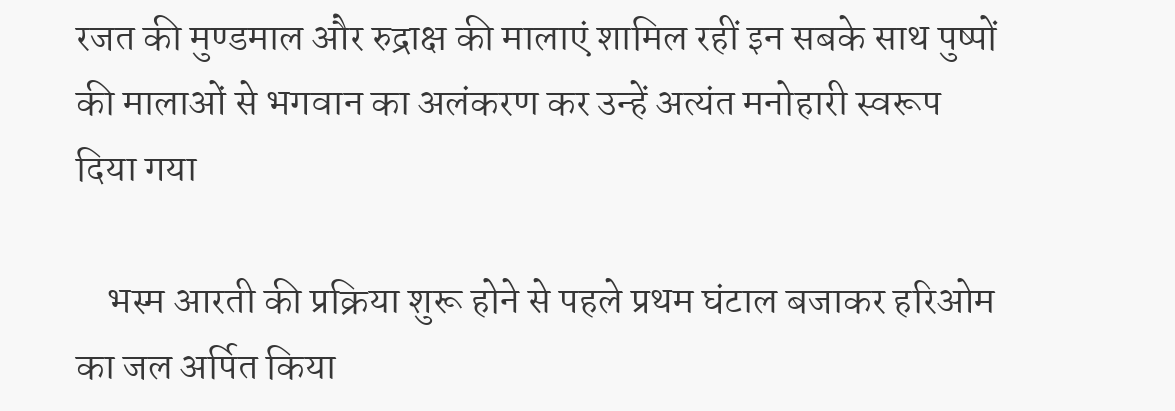रजत की मुण्डमाल और रुद्राक्ष की मालाएं शामिल रहीं इन सबके साथ पुष्पों की मालाओं से भगवान का अलंकरण कर उन्हें अत्यंत मनोहारी स्वरूप दिया गया

    भस्म आरती की प्रक्रिया शुरू होने से पहले प्रथम घंटाल बजाकर हरिओम का जल अर्पित किया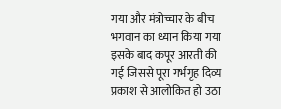गया और मंत्रोच्चार के बीच भगवान का ध्यान किया गया इसके बाद कपूर आरती की गई जिससे पूरा गर्भगृह दिव्य प्रकाश से आलोकित हो उठा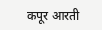कपूर आरती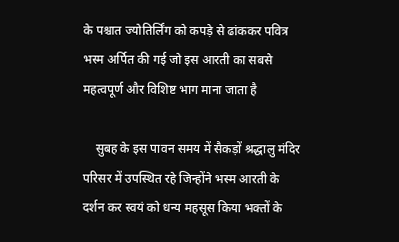के पश्चात ज्योतिर्लिंग को कपड़े से ढांककर पवित्र भस्म अर्पित की गई जो इस आरती का सबसे महत्वपूर्ण और विशिष्ट भाग माना जाता है

    सुबह के इस पावन समय में सैकड़ों श्रद्धालु मंदिर परिसर में उपस्थित रहे जिन्होंने भस्म आरती के दर्शन कर स्वयं को धन्य महसूस किया भक्तों के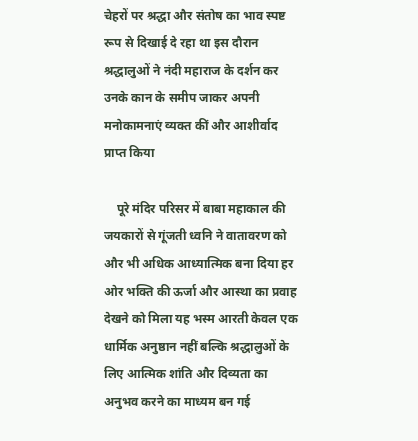चेहरों पर श्रद्धा और संतोष का भाव स्पष्ट रूप से दिखाई दे रहा था इस दौरान श्रद्धालुओं ने नंदी महाराज के दर्शन कर उनके कान के समीप जाकर अपनी मनोकामनाएं व्यक्त कीं और आशीर्वाद प्राप्त किया

    पूरे मंदिर परिसर में बाबा महाकाल की जयकारों से गूंजती ध्वनि ने वातावरण को और भी अधिक आध्यात्मिक बना दिया हर ओर भक्ति की ऊर्जा और आस्था का प्रवाह देखने को मिला यह भस्म आरती केवल एक धार्मिक अनुष्ठान नहीं बल्कि श्रद्धालुओं के लिए आत्मिक शांति और दिव्यता का अनुभव करने का माध्यम बन गई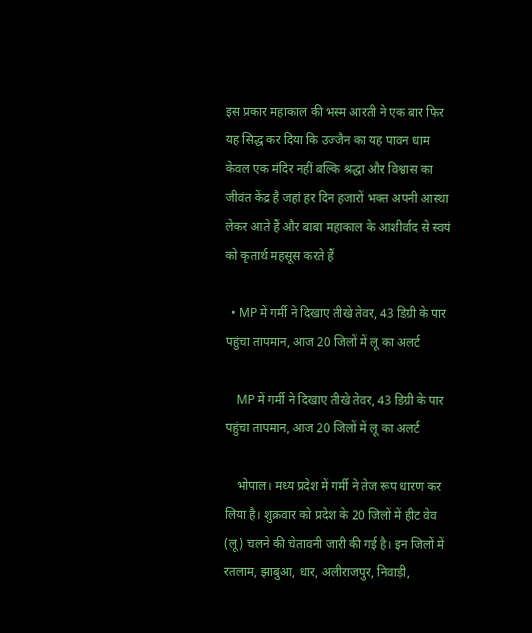इस प्रकार महाकाल की भस्म आरती ने एक बार फिर यह सिद्ध कर दिया कि उज्जैन का यह पावन धाम केवल एक मंदिर नहीं बल्कि श्रद्धा और विश्वास का जीवंत केंद्र है जहां हर दिन हजारों भक्त अपनी आस्था लेकर आते हैं और बाबा महाकाल के आशीर्वाद से स्वयं को कृतार्थ महसूस करते हैं

  • MP में गर्मी ने दिखाए तीखे तेवर, 43 डिग्री के पार पहुंचा तापमान, आज 20 जिलों में लू का अलर्ट

    MP में गर्मी ने दिखाए तीखे तेवर, 43 डिग्री के पार पहुंचा तापमान, आज 20 जिलों में लू का अलर्ट

    भोपाल। मध्य प्रदेश में गर्मी ने तेज रूप धारण कर लिया है। शुक्रवार को प्रदेश के 20 जिलों में हीट वेव (लू) चलने की चेतावनी जारी की गई है। इन जिलों में रतलाम, झाबुआ, धार, अलीराजपुर, निवाड़ी,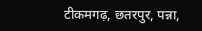टीकमगढ़, छतरपुर, पन्ना,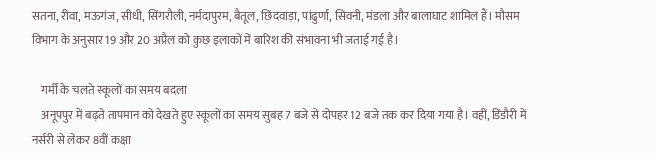सतना, रीवा, मऊगंज, सीधी, सिंगरौली, नर्मदापुरम, बैतूल, छिंदवाड़ा, पांढुर्णा, सिवनी, मंडला और बालाघाट शामिल हैं। मौसम विभाग के अनुसार 19 और 20 अप्रैल को कुछ इलाकों में बारिश की संभावना भी जताई गई है।

    गर्मी के चलते स्कूलों का समय बदला
    अनूपपुर में बढ़ते तापमान को देखते हुए स्कूलों का समय सुबह 7 बजे से दोपहर 12 बजे तक कर दिया गया है। वहीं, डिंडौरी में नर्सरी से लेकर 8वीं कक्षा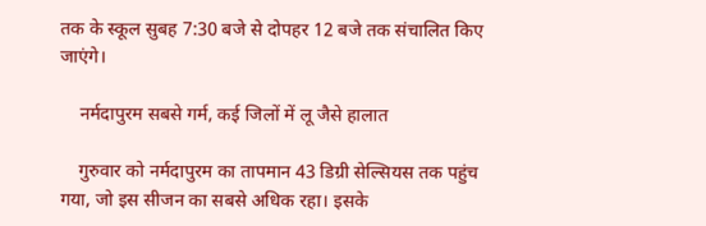तक के स्कूल सुबह 7:30 बजे से दोपहर 12 बजे तक संचालित किए जाएंगे।

    नर्मदापुरम सबसे गर्म, कई जिलों में लू जैसे हालात

    गुरुवार को नर्मदापुरम का तापमान 43 डिग्री सेल्सियस तक पहुंच गया, जो इस सीजन का सबसे अधिक रहा। इसके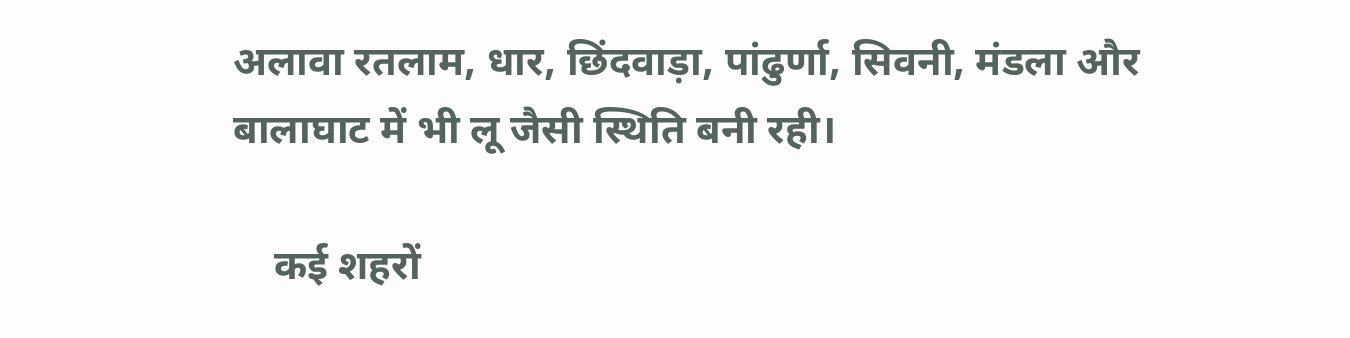अलावा रतलाम, धार, छिंदवाड़ा, पांढुर्णा, सिवनी, मंडला और बालाघाट में भी लू जैसी स्थिति बनी रही।

    कई शहरों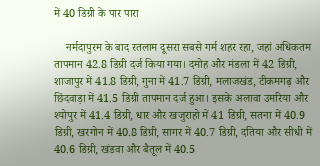में 40 डिग्री के पार पारा

    नर्मदापुरम के बाद रतलाम दूसरा सबसे गर्म शहर रहा, जहां अधिकतम तापमान 42.8 डिग्री दर्ज किया गया। दमोह और मंडला में 42 डिग्री, शाजापुर में 41.8 डिग्री, गुना में 41.7 डिग्री, मलाजखंड, टीकमगढ़ और छिंदवाड़ा में 41.5 डिग्री तापमान दर्ज हुआ। इसके अलावा उमरिया और श्योपुर में 41.4 डिग्री, धार और खजुराहो में 41 डिग्री, सतना में 40.9 डिग्री, खरगोन में 40.8 डिग्री, सागर में 40.7 डिग्री, दतिया और सीधी में 40.6 डिग्री, खंडवा और बैतूल में 40.5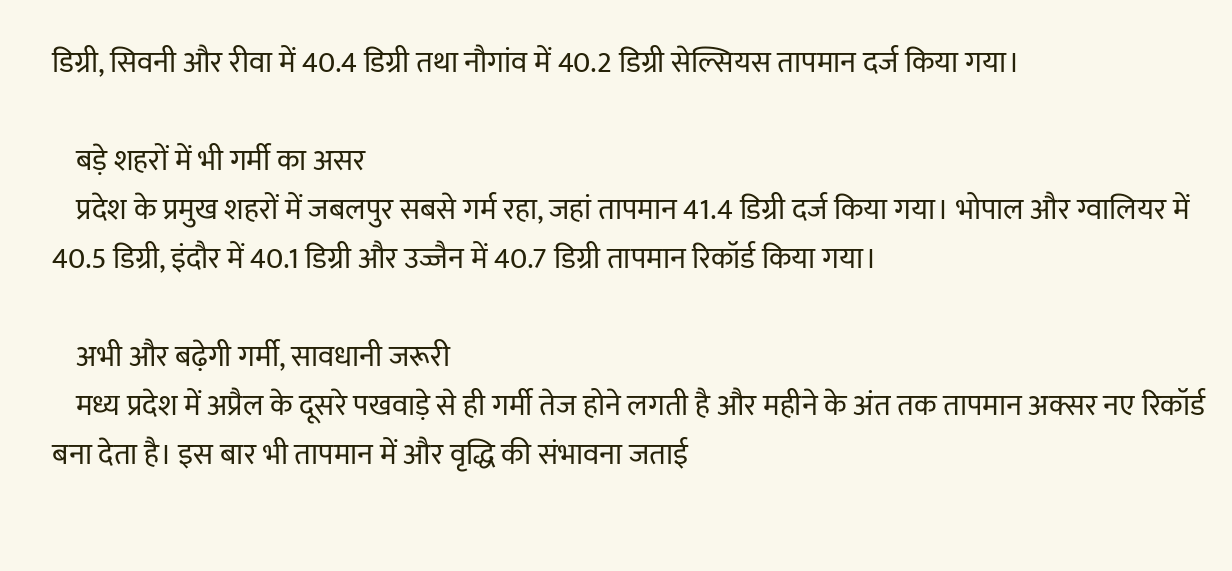डिग्री, सिवनी और रीवा में 40.4 डिग्री तथा नौगांव में 40.2 डिग्री सेल्सियस तापमान दर्ज किया गया।

    बड़े शहरों में भी गर्मी का असर
    प्रदेश के प्रमुख शहरों में जबलपुर सबसे गर्म रहा, जहां तापमान 41.4 डिग्री दर्ज किया गया। भोपाल और ग्वालियर में 40.5 डिग्री, इंदौर में 40.1 डिग्री और उज्जैन में 40.7 डिग्री तापमान रिकॉर्ड किया गया।

    अभी और बढ़ेगी गर्मी, सावधानी जरूरी
    मध्य प्रदेश में अप्रैल के दूसरे पखवाड़े से ही गर्मी तेज होने लगती है और महीने के अंत तक तापमान अक्सर नए रिकॉर्ड बना देता है। इस बार भी तापमान में और वृद्धि की संभावना जताई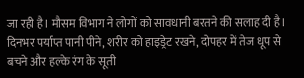जा रही है। मौसम विभाग ने लोगों को सावधानी बरतने की सलाह दी है। दिनभर पर्याप्त पानी पीने, शरीर को हाइड्रेट रखने, दोपहर में तेज धूप से बचने और हल्के रंग के सूती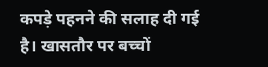कपड़े पहनने की सलाह दी गई है। खासतौर पर बच्चों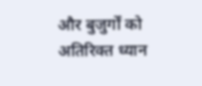और बुजुर्गों को अतिरिक्त ध्यान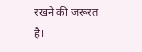रखने की जरूरत है।